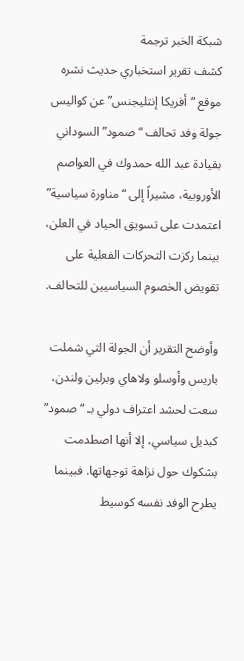شبكة الخبر ترجمة
كشف تقرير استخباري حديث نشره موقع “أفريكا إنتليجنس” عن كواليس جولة وفد تحالف “صمود” السوداني بقيادة عبد الله حمدوك في العواصم الأوروبية، مشيراً إلى “مناورة سياسية” اعتمدت على تسويق الحياد في العلن، بينما ركزت التحركات الفعلية على تقويض الخصوم السياسيين للتحالف.

وأوضح التقرير أن الجولة التي شملت باريس وأوسلو ولاهاي وبرلين ولندن، سعت لحشد اعتراف دولي بـ “صمود” كبديل سياسي، إلا أنها اصطدمت بشكوك حول نزاهة توجهاتها. فبينما يطرح الوفد نفسه كوسيط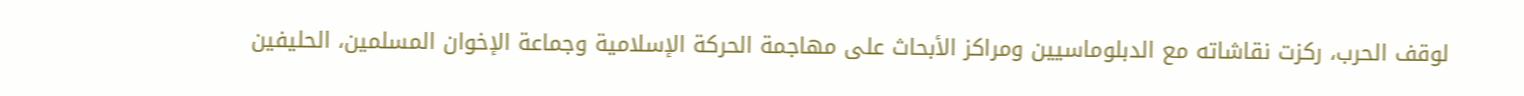لوقف الحرب، ركزت نقاشاته مع الدبلوماسيين ومراكز الأبحاث على مهاجمة الحركة الإسلامية وجماعة الإخوان المسلمين، الحليفين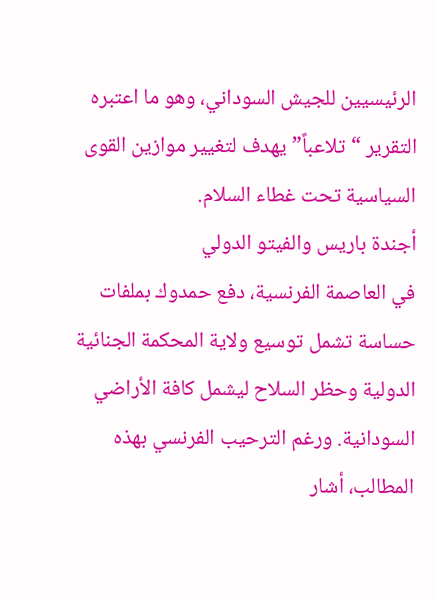الرئيسيين للجيش السوداني، وهو ما اعتبره التقرير “تلاعباً” يهدف لتغيير موازين القوى السياسية تحت غطاء السلام.
أجندة باريس والفيتو الدولي
في العاصمة الفرنسية، دفع حمدوك بملفات حساسة تشمل توسيع ولاية المحكمة الجنائية الدولية وحظر السلاح ليشمل كافة الأراضي السودانية. ورغم الترحيب الفرنسي بهذه المطالب، أشار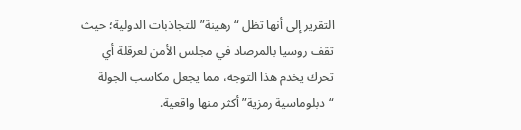التقرير إلى أنها تظل “رهينة” للتجاذبات الدولية؛ حيث تقف روسيا بالمرصاد في مجلس الأمن لعرقلة أي تحرك يخدم هذا التوجه، مما يجعل مكاسب الجولة “دبلوماسية رمزية” أكثر منها واقعية.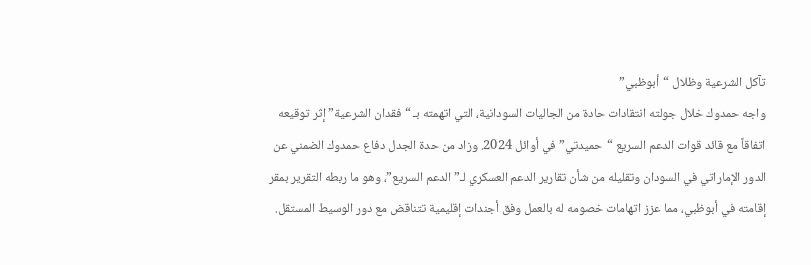تآكل الشرعية وظلال “أبوظبي”
واجه حمدوك خلال جولته انتقادات حادة من الجاليات السودانية، التي اتهمته بـ “فقدان الشرعية” إثر توقيعه اتفاقاً مع قائد قوات الدعم السريع “حميدتي” في أوائل 2024. وزاد من حدة الجدل دفاع حمدوك الضمني عن الدور الإماراتي في السودان وتقليله من شأن تقارير الدعم العسكري لـ”الدعم السريع”، وهو ما ربطه التقرير بمقر إقامته في أبوظبي، مما عزز اتهامات خصومه له بالعمل وفق أجندات إقليمية تتناقض مع دور الوسيط المستقل.